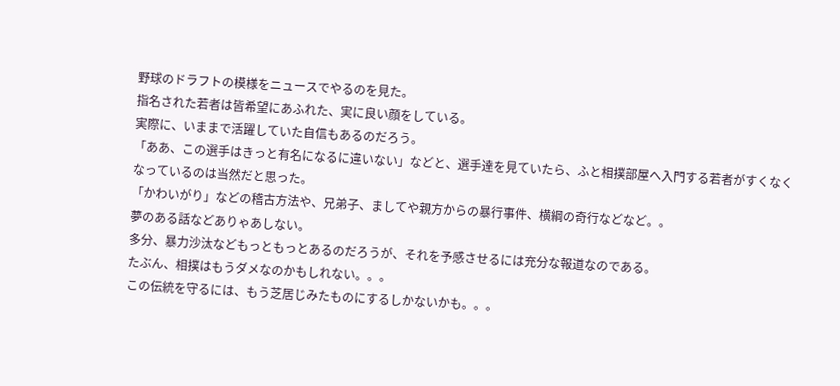野球のドラフトの模様をニュースでやるのを見た。
指名された若者は皆希望にあふれた、実に良い顔をしている。
実際に、いままで活躍していた自信もあるのだろう。
「ああ、この選手はきっと有名になるに違いない」などと、選手達を見ていたら、ふと相撲部屋へ入門する若者がすくなくなっているのは当然だと思った。
「かわいがり」などの稽古方法や、兄弟子、ましてや親方からの暴行事件、横綱の奇行などなど。。
夢のある話などありゃあしない。
多分、暴力沙汰などもっともっとあるのだろうが、それを予感させるには充分な報道なのである。
たぶん、相撲はもうダメなのかもしれない。。。
この伝統を守るには、もう芝居じみたものにするしかないかも。。。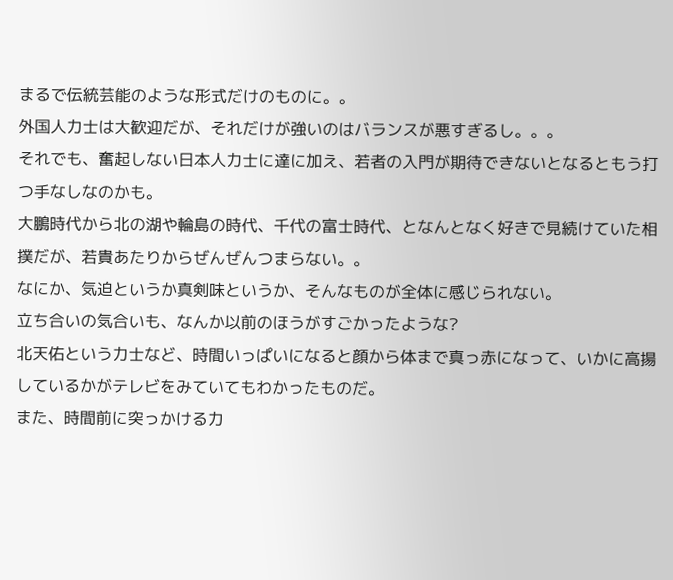まるで伝統芸能のような形式だけのものに。。
外国人力士は大歓迎だが、それだけが強いのはバランスが悪すぎるし。。。
それでも、奮起しない日本人力士に達に加え、若者の入門が期待できないとなるともう打つ手なしなのかも。
大鵬時代から北の湖や輪島の時代、千代の富士時代、となんとなく好きで見続けていた相撲だが、若貴あたりからぜんぜんつまらない。。
なにか、気迫というか真剣味というか、そんなものが全体に感じられない。
立ち合いの気合いも、なんか以前のほうがすごかったような?
北天佑という力士など、時間いっぱいになると顔から体まで真っ赤になって、いかに高揚しているかがテレビをみていてもわかったものだ。
また、時間前に突っかける力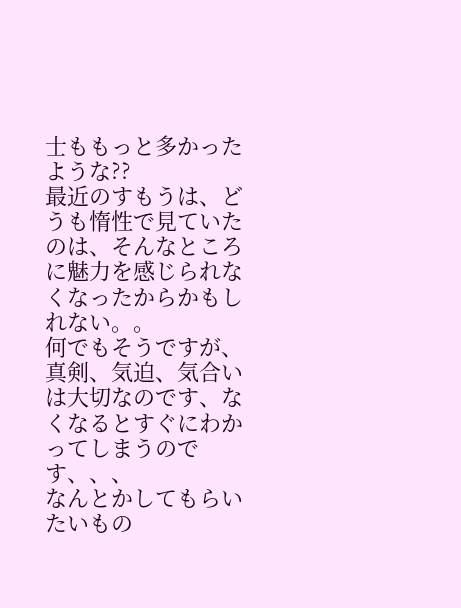士ももっと多かったような??
最近のすもうは、どうも惰性で見ていたのは、そんなところに魅力を感じられなくなったからかもしれない。。
何でもそうですが、真剣、気迫、気合いは大切なのです、なくなるとすぐにわかってしまうのです、、、
なんとかしてもらいたいもの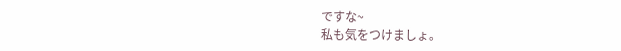ですな~
私も気をつけましょ。